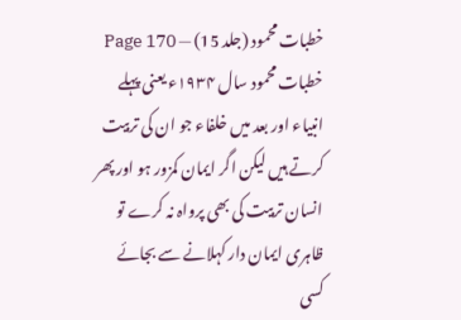خطبات محمود (جلد 15) — Page 170
خطبات محمود سال ۱۹۳۴ء یعنی پہلے انبیاء اور بعد میں خلفاء جو ان کی تربیت کرتے ہیں لیکن اگر ایمان کمزور ہو اور پھر انسان تربیت کی بھی پرواہ نہ کرے تو ظاہری ایمان دار کہلانے سے بجائے کسی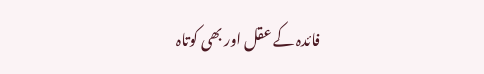فائدہ کے عقل اور بھی کوتاہ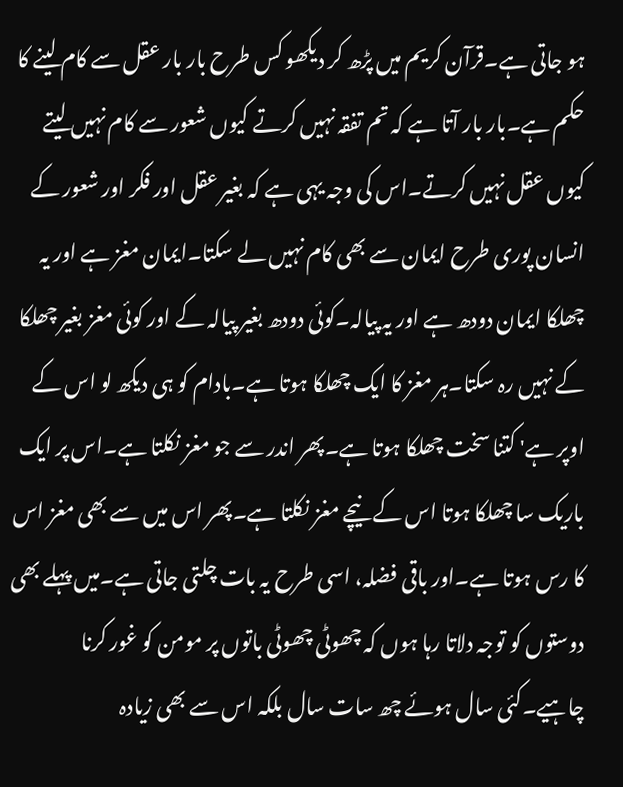ہو جاتی ہے۔قرآن کریم میں پڑھ کر دیکھو کس طرح بار بار عقل سے کام لینے کا حکم ہے۔بار بار آتا ہے کہ تم تفقہ نہیں کرتے کیوں شعور سے کام نہیں لیتے کیوں عقل نہیں کرتے۔اس کی وجہ یہی ہے کہ بغیر عقل اور فکر اور شعور کے انسان پوری طرح ایمان سے بھی کام نہیں لے سکتا۔ایمان مغز ہے اور یہ چھلکا ایمان دودھ ہے اور یہ پیالہ۔کوئی دودھ بغیر پیالہ کے اور کوئی مغز بغیر چھلکا کے نہیں رہ سکتا۔ہر مغز کا ایک چھلکا ہوتا ہے۔بادام کو ہی دیکھ لو اس کے اوپر ہے' کتنا سخت چھلکا ہوتا ہے۔پھر اندر سے جو مغز نکلتا ہے۔اس پر ایک باریک سا چھلکا ہوتا اس کے نیچے مغز نکلتا ہے۔پھر اس میں سے بھی مغز اس کا رس ہوتا ہے۔اور باقی فضلہ، اسی طرح یہ بات چلتی جاتی ہے۔میں پہلے بھی دوستوں کو توجہ دلاتا رہا ہوں کہ چھوٹی چھوٹی باتوں پر مومن کو غور کرنا چاہیے۔کئی سال ہوئے چھ سات سال بلکہ اس سے بھی زیادہ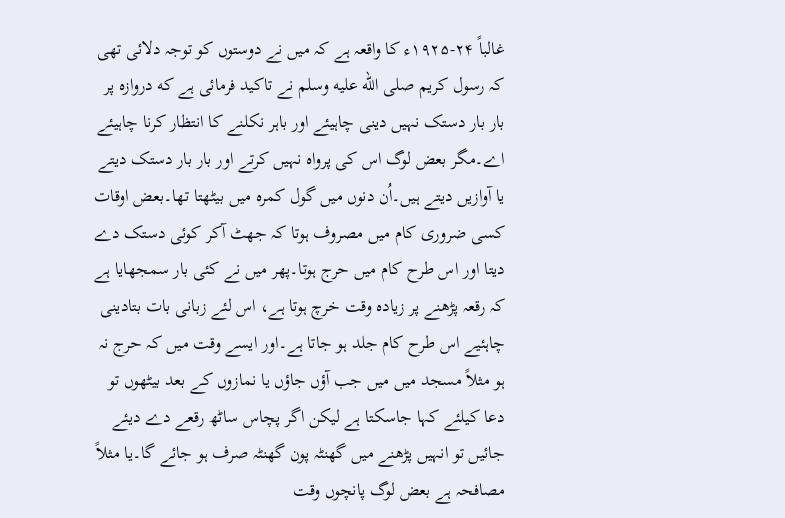غالباً ۲۴-۱۹۲۵ء کا واقعہ ہے کہ میں نے دوستوں کو توجہ دلائی تھی کہ رسول کریم صلى الله عليه وسلم نے تاکید فرمائی ہے که دروازه پر بار بار دستک نہیں دینی چاہیئے اور باہر نکلنے کا انتظار کرنا چاہیئے اے۔مگر بعض لوگ اس کی پرواہ نہیں کرتے اور بار بار دستک دیتے یا آوازیں دیتے ہیں۔اُن دنوں میں گول کمرہ میں بیٹھتا تھا۔بعض اوقات کسی ضروری کام میں مصروف ہوتا کہ جھٹ آکر کوئی دستک دے دیتا اور اس طرح کام میں حرج ہوتا۔پھر میں نے کئی بار سمجھایا ہے کہ رقعہ پڑھنے پر زیادہ وقت خرچ ہوتا ہے، اس لئے زبانی بات بتادینی چاہئیے اس طرح کام جلد ہو جاتا ہے۔اور ایسے وقت میں کہ حرج نہ ہو مثلاً مسجد میں میں جب آؤں جاؤں یا نمازوں کے بعد بیٹھوں تو دعا کیلئے کہا جاسکتا ہے لیکن اگر پچاس ساٹھ رقعے دے دیئے جائیں تو انہیں پڑھنے میں گھنٹہ پون گھنٹہ صرف ہو جائے گا۔یا مثلاً مصافحہ ہے بعض لوگ پانچوں وقت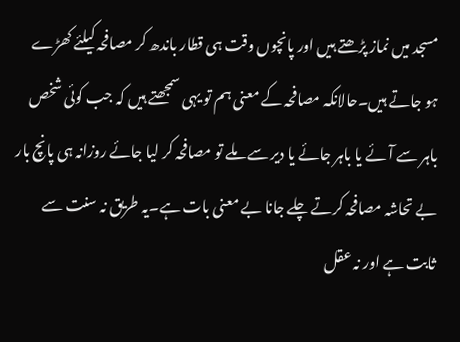مسجد میں نماز پڑھتے ہیں اور پانچوں وقت ہی قطار باندھ کر مصافحہ کیلئے کھڑے ہو جاتے ہیں۔حالانکہ مصافحہ کے معنی ہم تو یہی سمجھتے ہیں کہ جب کوئی شخص باہر سے آئے یا باہر جائے یا دیر سے ملے تو مصافحہ کر لیا جائے روزانہ ہی پانچ بار بے تحاشہ مصافحہ کرتے چلے جانا بے معنی بات ہے۔یہ طریق نہ سنت سے ثابت ہے اور نہ عقل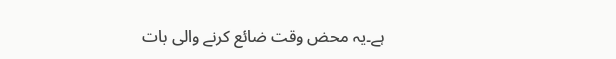ہے۔یہ محض وقت ضائع کرنے والی بات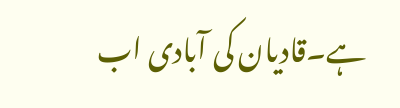ہے۔قادیان کی آبادی اب